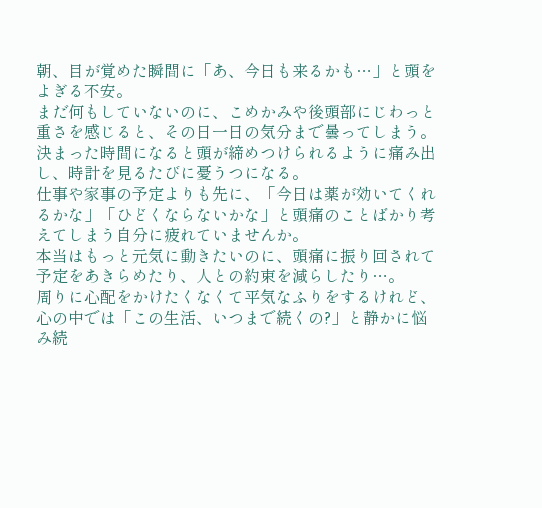朝、目が覚めた瞬間に「あ、今日も来るかも…」と頭をよぎる不安。
まだ何もしていないのに、こめかみや後頭部にじわっと重さを感じると、その日一日の気分まで曇ってしまう。
決まった時間になると頭が締めつけられるように痛み出し、時計を見るたびに憂うつになる。
仕事や家事の予定よりも先に、「今日は薬が効いてくれるかな」「ひどくならないかな」と頭痛のことばかり考えてしまう自分に疲れていませんか。
本当はもっと元気に動きたいのに、頭痛に振り回されて予定をあきらめたり、人との約束を減らしたり…。
周りに心配をかけたくなくて平気なふりをするけれど、心の中では「この生活、いつまで続くの?」と静かに悩み続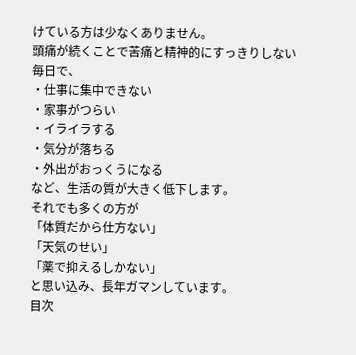けている方は少なくありません。
頭痛が続くことで苦痛と精神的にすっきりしない毎日で、
・仕事に集中できない
・家事がつらい
・イライラする
・気分が落ちる
・外出がおっくうになる
など、生活の質が大きく低下します。
それでも多くの方が
「体質だから仕方ない」
「天気のせい」
「薬で抑えるしかない」
と思い込み、長年ガマンしています。
目次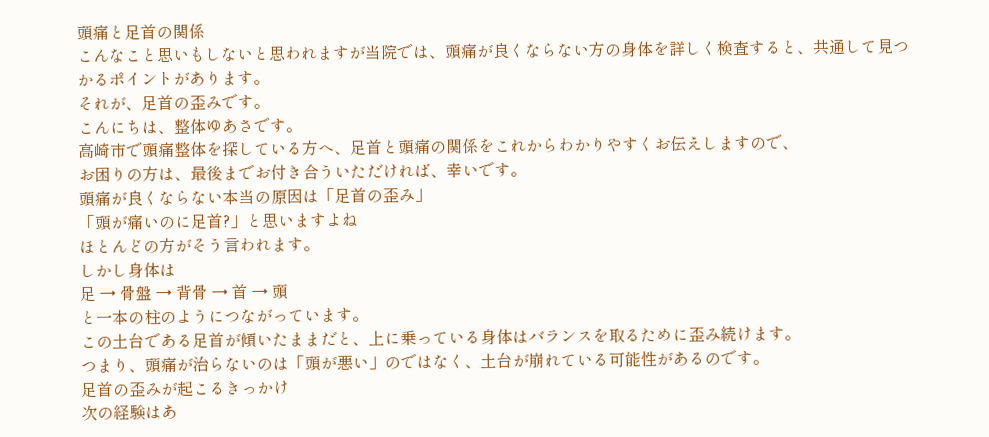頭痛と足首の関係
こんなこと思いもしないと思われますが当院では、頭痛が良くならない方の身体を詳しく検査すると、共通して見つかるポイントがあります。
それが、足首の歪みです。
こんにちは、整体ゆあさです。
高崎市で頭痛整体を探している方へ、足首と頭痛の関係をこれからわかりやすくお伝えしますので、
お困りの方は、最後までお付き合ういただければ、幸いです。
頭痛が良くならない本当の原因は「足首の歪み」
「頭が痛いのに足首?」と思いますよね
ほとんどの方がそう言われます。
しかし身体は
足 → 骨盤 → 背骨 → 首 → 頭
と一本の柱のようにつながっています。
この土台である足首が傾いたままだと、上に乗っている身体はバランスを取るために歪み続けます。
つまり、頭痛が治らないのは「頭が悪い」のではなく、土台が崩れている可能性があるのです。
足首の歪みが起こるきっかけ
次の経験はあ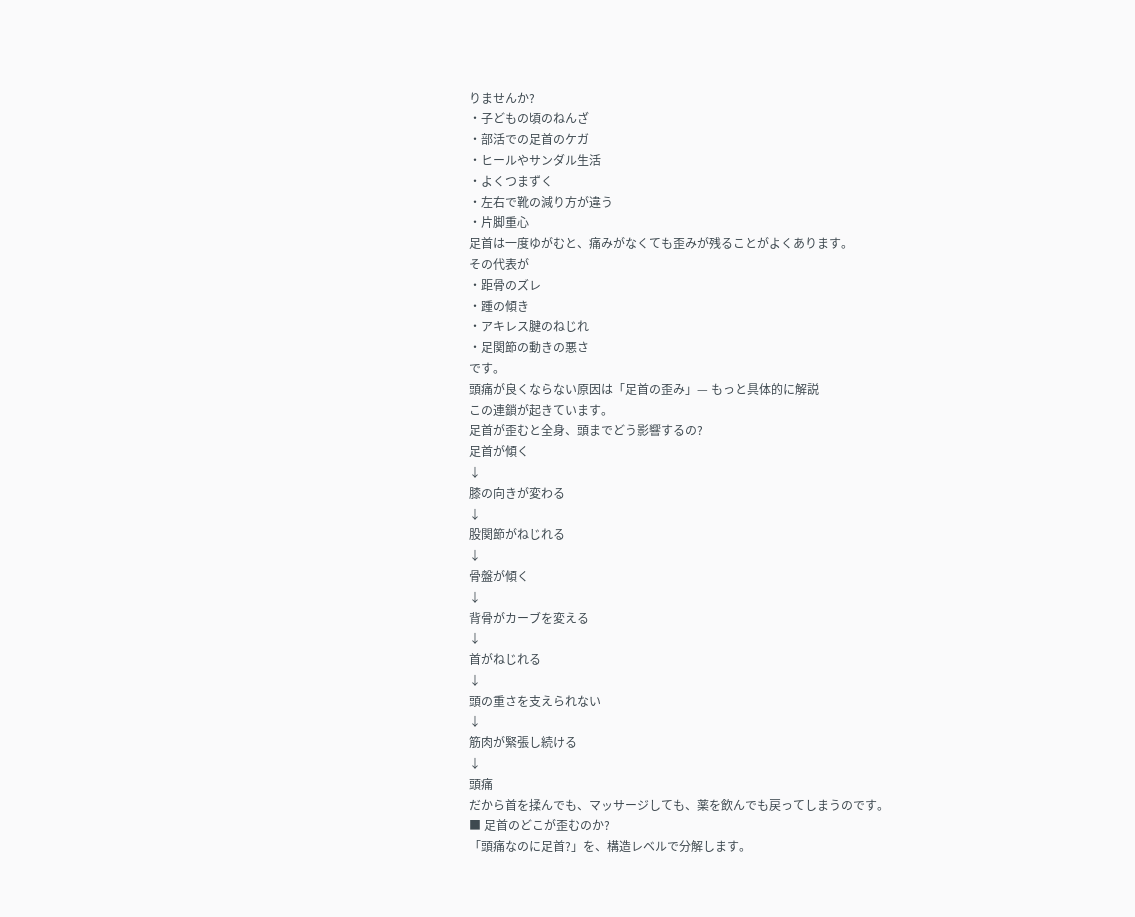りませんか?
・子どもの頃のねんざ
・部活での足首のケガ
・ヒールやサンダル生活
・よくつまずく
・左右で靴の減り方が違う
・片脚重心
足首は一度ゆがむと、痛みがなくても歪みが残ることがよくあります。
その代表が
・距骨のズレ
・踵の傾き
・アキレス腱のねじれ
・足関節の動きの悪さ
です。
頭痛が良くならない原因は「足首の歪み」— もっと具体的に解説
この連鎖が起きています。
足首が歪むと全身、頭までどう影響するの?
足首が傾く
↓
膝の向きが変わる
↓
股関節がねじれる
↓
骨盤が傾く
↓
背骨がカーブを変える
↓
首がねじれる
↓
頭の重さを支えられない
↓
筋肉が緊張し続ける
↓
頭痛
だから首を揉んでも、マッサージしても、薬を飲んでも戻ってしまうのです。
■ 足首のどこが歪むのか?
「頭痛なのに足首?」を、構造レベルで分解します。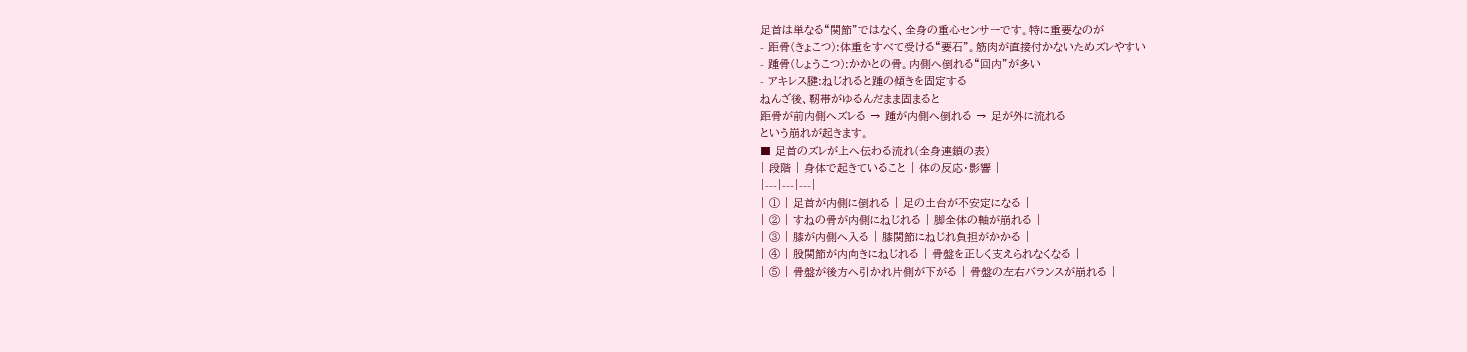足首は単なる“関節”ではなく、全身の重心センサーです。特に重要なのが
- 距骨(きょこつ):体重をすべて受ける“要石”。筋肉が直接付かないためズレやすい
- 踵骨(しょうこつ):かかとの骨。内側へ倒れる“回内”が多い
- アキレス腱:ねじれると踵の傾きを固定する
ねんざ後、靭帯がゆるんだまま固まると
距骨が前内側へズレる → 踵が内側へ倒れる → 足が外に流れる
という崩れが起きます。
■ 足首のズレが上へ伝わる流れ(全身連鎖の表)
| 段階 | 身体で起きていること | 体の反応・影響 |
|---|---|---|
| ① | 足首が内側に倒れる | 足の土台が不安定になる |
| ② | すねの骨が内側にねじれる | 脚全体の軸が崩れる |
| ③ | 膝が内側へ入る | 膝関節にねじれ負担がかかる |
| ④ | 股関節が内向きにねじれる | 骨盤を正しく支えられなくなる |
| ⑤ | 骨盤が後方へ引かれ片側が下がる | 骨盤の左右バランスが崩れる |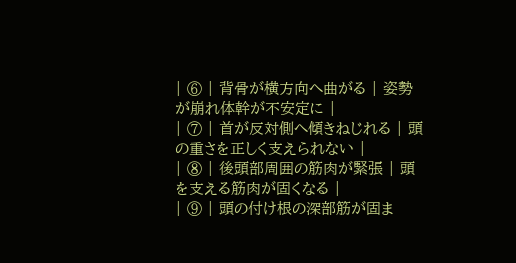| ⑥ | 背骨が横方向へ曲がる | 姿勢が崩れ体幹が不安定に |
| ⑦ | 首が反対側へ傾きねじれる | 頭の重さを正しく支えられない |
| ⑧ | 後頭部周囲の筋肉が緊張 | 頭を支える筋肉が固くなる |
| ⑨ | 頭の付け根の深部筋が固ま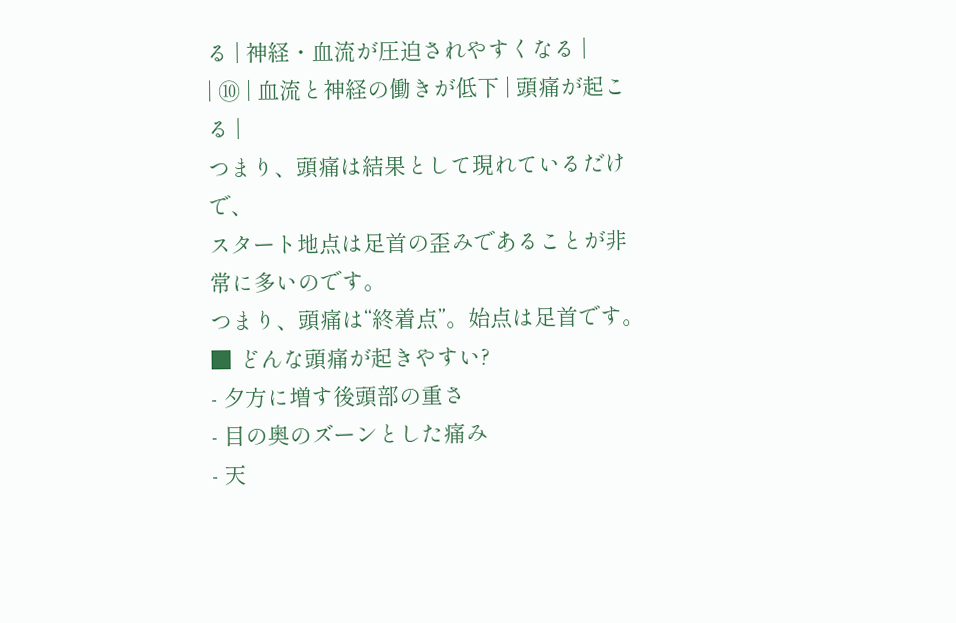る | 神経・血流が圧迫されやすくなる |
| ⑩ | 血流と神経の働きが低下 | 頭痛が起こる |
つまり、頭痛は結果として現れているだけで、
スタート地点は足首の歪みであることが非常に多いのです。
つまり、頭痛は“終着点”。始点は足首です。
■ どんな頭痛が起きやすい?
- 夕方に増す後頭部の重さ
- 目の奥のズーンとした痛み
- 天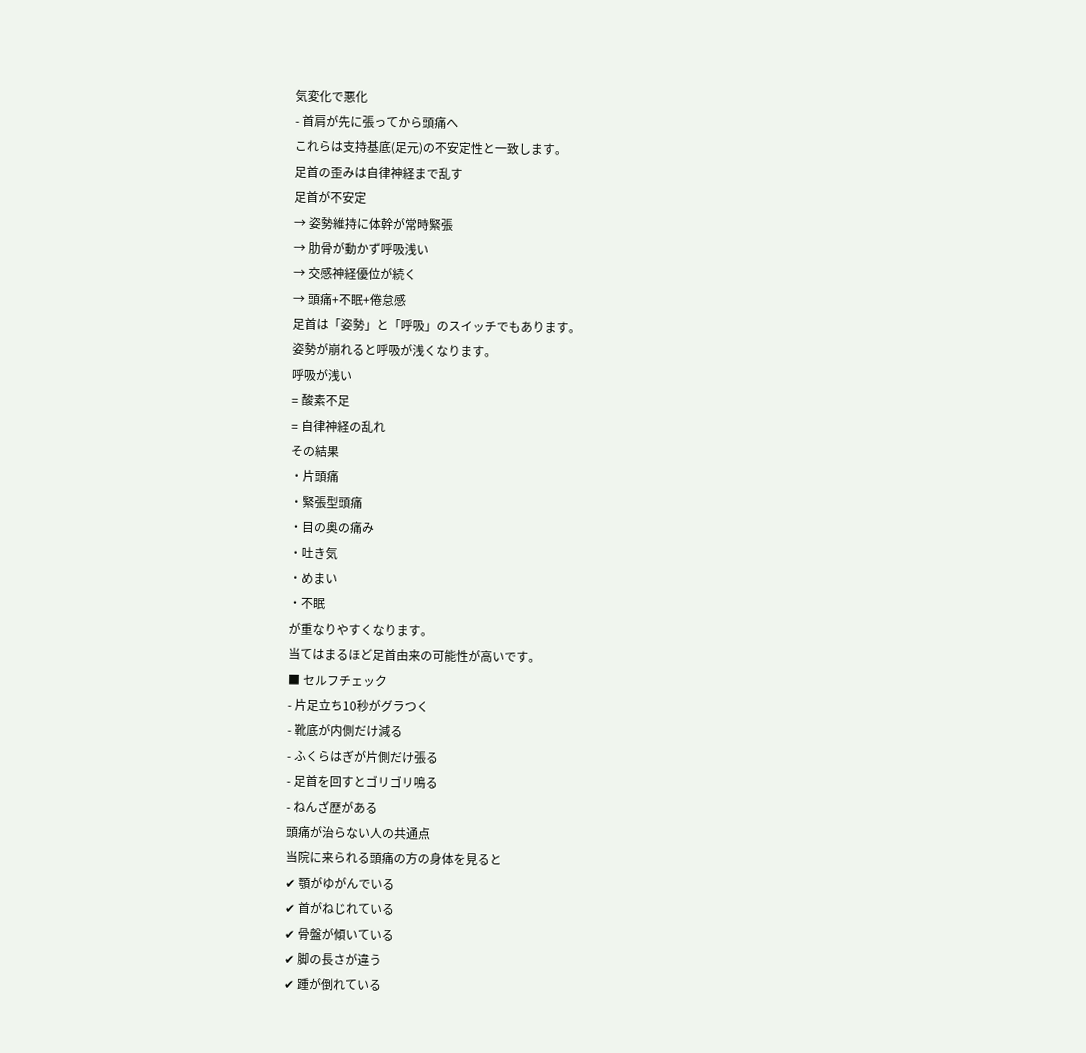気変化で悪化
- 首肩が先に張ってから頭痛へ
これらは支持基底(足元)の不安定性と一致します。
足首の歪みは自律神経まで乱す
足首が不安定
→ 姿勢維持に体幹が常時緊張
→ 肋骨が動かず呼吸浅い
→ 交感神経優位が続く
→ 頭痛+不眠+倦怠感
足首は「姿勢」と「呼吸」のスイッチでもあります。
姿勢が崩れると呼吸が浅くなります。
呼吸が浅い
= 酸素不足
= 自律神経の乱れ
その結果
・片頭痛
・緊張型頭痛
・目の奥の痛み
・吐き気
・めまい
・不眠
が重なりやすくなります。
当てはまるほど足首由来の可能性が高いです。
■ セルフチェック
- 片足立ち10秒がグラつく
- 靴底が内側だけ減る
- ふくらはぎが片側だけ張る
- 足首を回すとゴリゴリ鳴る
- ねんざ歴がある
頭痛が治らない人の共通点
当院に来られる頭痛の方の身体を見ると
✔ 顎がゆがんでいる
✔ 首がねじれている
✔ 骨盤が傾いている
✔ 脚の長さが違う
✔ 踵が倒れている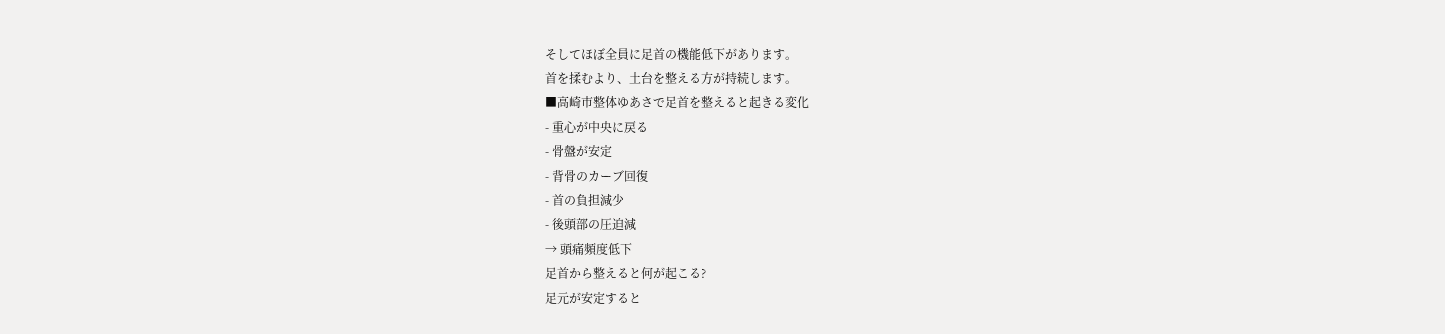そしてほぼ全員に足首の機能低下があります。
首を揉むより、土台を整える方が持続します。
■高崎市整体ゆあさで足首を整えると起きる変化
- 重心が中央に戻る
- 骨盤が安定
- 背骨のカーブ回復
- 首の負担減少
- 後頭部の圧迫減
→ 頭痛頻度低下
足首から整えると何が起こる?
足元が安定すると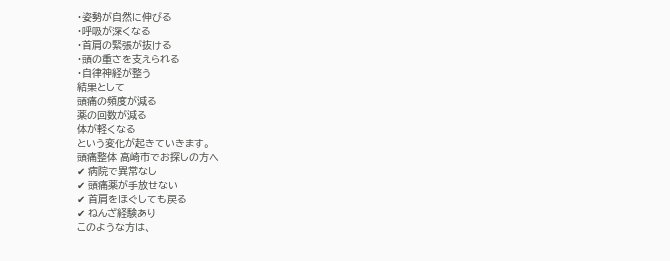・姿勢が自然に伸びる
・呼吸が深くなる
・首肩の緊張が抜ける
・頭の重さを支えられる
・自律神経が整う
結果として
頭痛の頻度が減る
薬の回数が減る
体が軽くなる
という変化が起きていきます。
頭痛整体 高崎市でお探しの方へ
✔ 病院で異常なし
✔ 頭痛薬が手放せない
✔ 首肩をほぐしても戻る
✔ ねんざ経験あり
このような方は、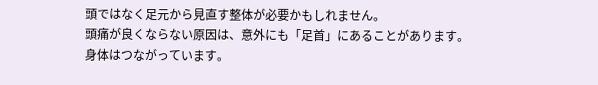頭ではなく足元から見直す整体が必要かもしれません。
頭痛が良くならない原因は、意外にも「足首」にあることがあります。
身体はつながっています。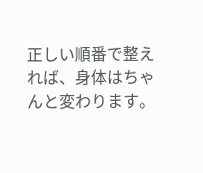正しい順番で整えれば、身体はちゃんと変わります。